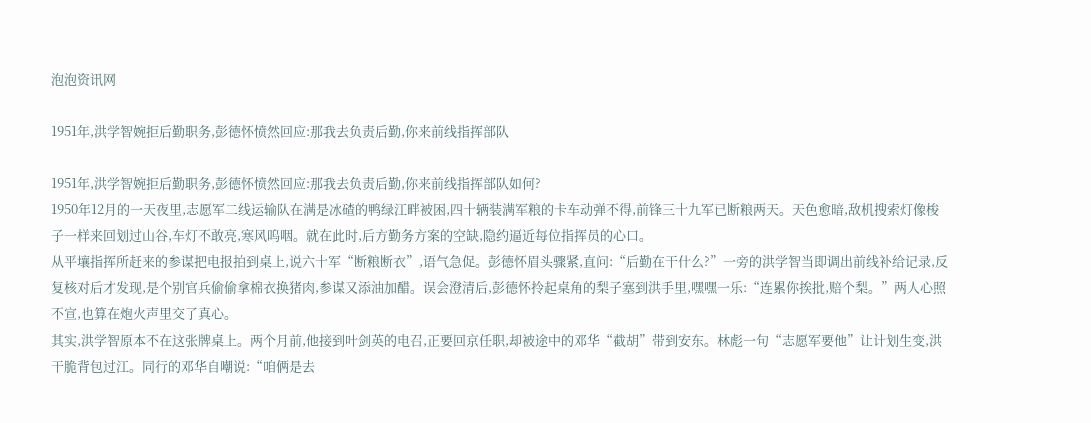泡泡资讯网

1951年,洪学智婉拒后勤职务,彭德怀愤然回应:那我去负责后勤,你来前线指挥部队

1951年,洪学智婉拒后勤职务,彭德怀愤然回应:那我去负责后勤,你来前线指挥部队如何?
1950年12月的一天夜里,志愿军二线运输队在满是冰碴的鸭绿江畔被困,四十辆装满军粮的卡车动弹不得,前锋三十九军已断粮两天。天色愈暗,敌机搜索灯像梭子一样来回划过山谷,车灯不敢亮,寒风呜咽。就在此时,后方勤务方案的空缺,隐约逼近每位指挥员的心口。
从平壤指挥所赶来的参谋把电报拍到桌上,说六十军“断粮断衣”,语气急促。彭德怀眉头骤紧,直问:“后勤在干什么?”一旁的洪学智当即调出前线补给记录,反复核对后才发现,是个别官兵偷偷拿棉衣换猪肉,参谋又添油加醋。误会澄清后,彭德怀拎起桌角的梨子塞到洪手里,嘿嘿一乐:“连累你挨批,赔个梨。”两人心照不宣,也算在炮火声里交了真心。
其实,洪学智原本不在这张牌桌上。两个月前,他接到叶剑英的电召,正要回京任职,却被途中的邓华“截胡”带到安东。林彪一句“志愿军要他”让计划生变,洪干脆背包过江。同行的邓华自嘲说:“咱俩是去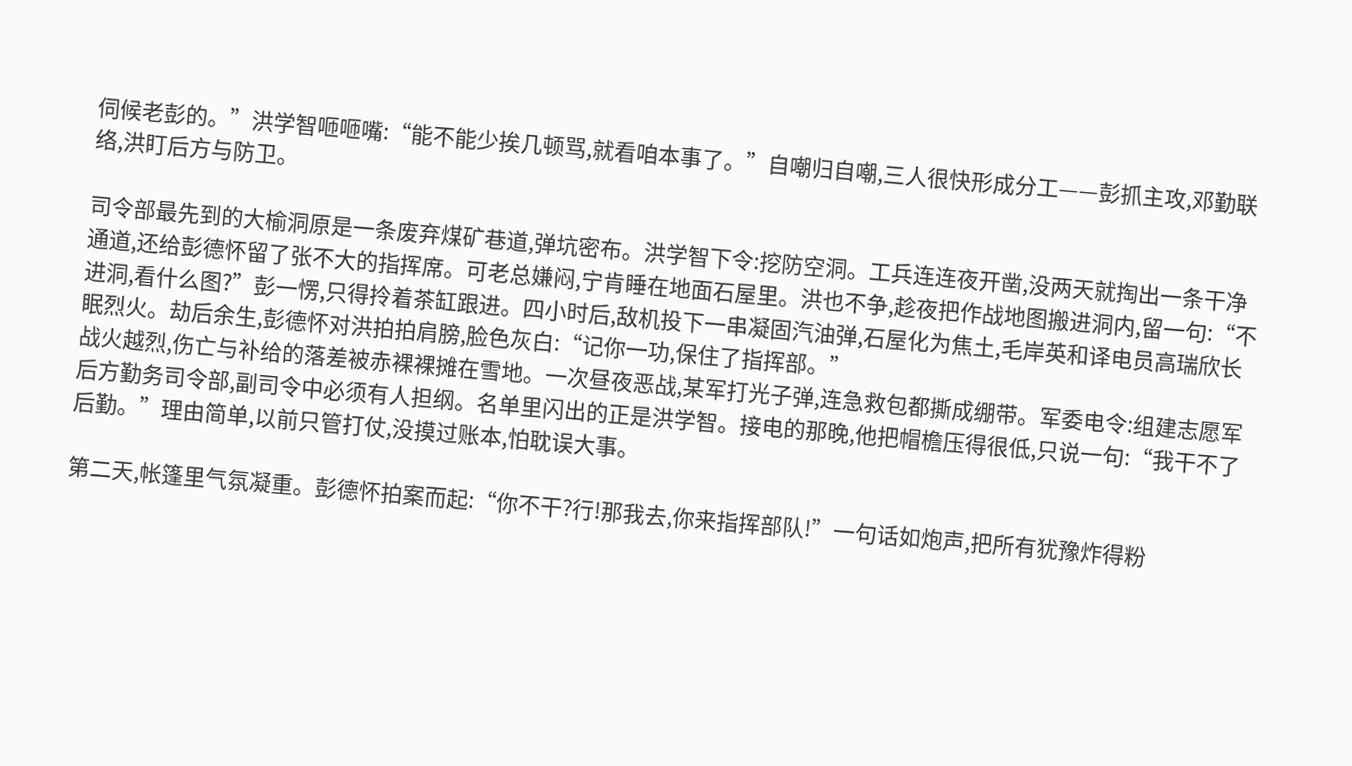伺候老彭的。”洪学智咂咂嘴:“能不能少挨几顿骂,就看咱本事了。”自嘲归自嘲,三人很快形成分工——彭抓主攻,邓勤联络,洪盯后方与防卫。

司令部最先到的大榆洞原是一条废弃煤矿巷道,弹坑密布。洪学智下令:挖防空洞。工兵连连夜开凿,没两天就掏出一条干净通道,还给彭德怀留了张不大的指挥席。可老总嫌闷,宁肯睡在地面石屋里。洪也不争,趁夜把作战地图搬进洞内,留一句:“不进洞,看什么图?”彭一愣,只得拎着茶缸跟进。四小时后,敌机投下一串凝固汽油弹,石屋化为焦土,毛岸英和译电员高瑞欣长眠烈火。劫后余生,彭德怀对洪拍拍肩膀,脸色灰白:“记你一功,保住了指挥部。”
战火越烈,伤亡与补给的落差被赤裸裸摊在雪地。一次昼夜恶战,某军打光子弹,连急救包都撕成绷带。军委电令:组建志愿军后方勤务司令部,副司令中必须有人担纲。名单里闪出的正是洪学智。接电的那晚,他把帽檐压得很低,只说一句:“我干不了后勤。”理由简单,以前只管打仗,没摸过账本,怕耽误大事。

第二天,帐篷里气氛凝重。彭德怀拍案而起:“你不干?行!那我去,你来指挥部队!”一句话如炮声,把所有犹豫炸得粉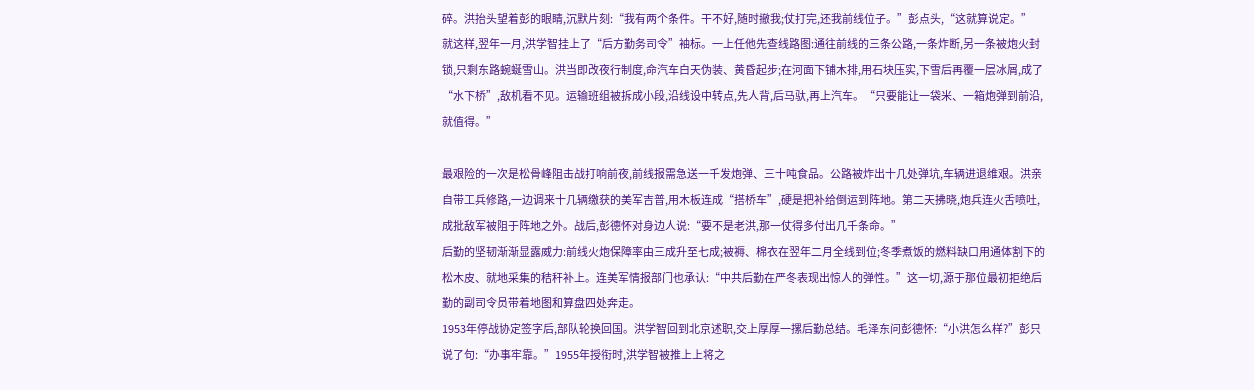碎。洪抬头望着彭的眼睛,沉默片刻:“我有两个条件。干不好,随时撤我;仗打完,还我前线位子。”彭点头,“这就算说定。”
就这样,翌年一月,洪学智挂上了“后方勤务司令”袖标。一上任他先查线路图:通往前线的三条公路,一条炸断,另一条被炮火封锁,只剩东路蜿蜒雪山。洪当即改夜行制度,命汽车白天伪装、黄昏起步;在河面下铺木排,用石块压实,下雪后再覆一层冰屑,成了“水下桥”,敌机看不见。运输班组被拆成小段,沿线设中转点,先人背,后马驮,再上汽车。“只要能让一袋米、一箱炮弹到前沿,就值得。”

最艰险的一次是松骨峰阻击战打响前夜,前线报需急送一千发炮弹、三十吨食品。公路被炸出十几处弹坑,车辆进退维艰。洪亲自带工兵修路,一边调来十几辆缴获的美军吉普,用木板连成“搭桥车”,硬是把补给倒运到阵地。第二天拂晓,炮兵连火舌喷吐,成批敌军被阻于阵地之外。战后,彭德怀对身边人说:“要不是老洪,那一仗得多付出几千条命。”
后勤的坚韧渐渐显露威力:前线火炮保障率由三成升至七成;被褥、棉衣在翌年二月全线到位;冬季煮饭的燃料缺口用通体割下的松木皮、就地采集的秸秆补上。连美军情报部门也承认:“中共后勤在严冬表现出惊人的弹性。”这一切,源于那位最初拒绝后勤的副司令员带着地图和算盘四处奔走。
1953年停战协定签字后,部队轮换回国。洪学智回到北京述职,交上厚厚一摞后勤总结。毛泽东问彭德怀:“小洪怎么样?”彭只说了句:“办事牢靠。”1955年授衔时,洪学智被推上上将之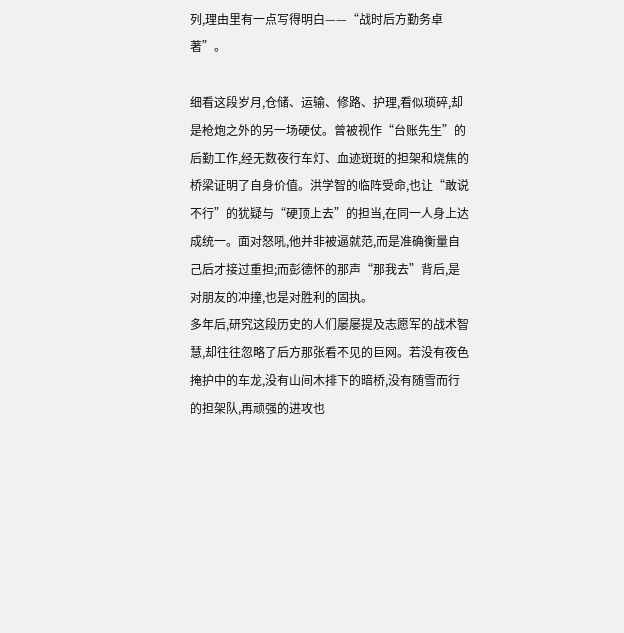列,理由里有一点写得明白——“战时后方勤务卓著”。

细看这段岁月,仓储、运输、修路、护理,看似琐碎,却是枪炮之外的另一场硬仗。曾被视作“台账先生”的后勤工作,经无数夜行车灯、血迹斑斑的担架和烧焦的桥梁证明了自身价值。洪学智的临阵受命,也让“敢说不行”的犹疑与“硬顶上去”的担当,在同一人身上达成统一。面对怒吼,他并非被逼就范,而是准确衡量自己后才接过重担;而彭德怀的那声“那我去”背后,是对朋友的冲撞,也是对胜利的固执。
多年后,研究这段历史的人们屡屡提及志愿军的战术智慧,却往往忽略了后方那张看不见的巨网。若没有夜色掩护中的车龙,没有山间木排下的暗桥,没有随雪而行的担架队,再顽强的进攻也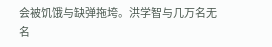会被饥饿与缺弹拖垮。洪学智与几万名无名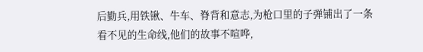后勤兵,用铁锹、牛车、脊背和意志,为枪口里的子弹铺出了一条看不见的生命线,他们的故事不喧哗,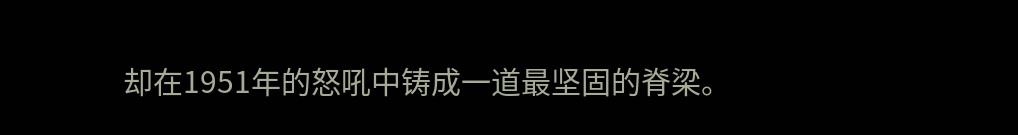却在1951年的怒吼中铸成一道最坚固的脊梁。